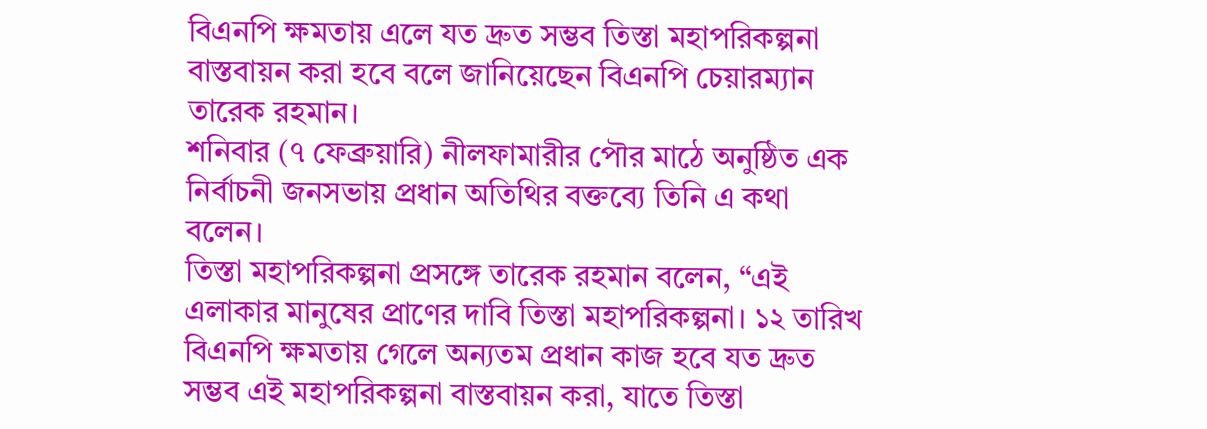বিএনপি ক্ষমতায় এলে যত দ্রুত সম্ভব তিস্তা মহাপরিকল্পনা বাস্তবায়ন করা হবে বলে জানিয়েছেন বিএনপি চেয়ারম্যান তারেক রহমান।
শনিবার (৭ ফেব্রুয়ারি) নীলফামারীর পৌর মাঠে অনুষ্ঠিত এক নির্বাচনী জনসভায় প্রধান অতিথির বক্তব্যে তিনি এ কথা বলেন।
তিস্তা মহাপরিকল্পনা প্রসঙ্গে তারেক রহমান বলেন, “এই এলাকার মানুষের প্রাণের দাবি তিস্তা মহাপরিকল্পনা। ১২ তারিখ বিএনপি ক্ষমতায় গেলে অন্যতম প্রধান কাজ হবে যত দ্রুত সম্ভব এই মহাপরিকল্পনা বাস্তবায়ন করা, যাতে তিস্তা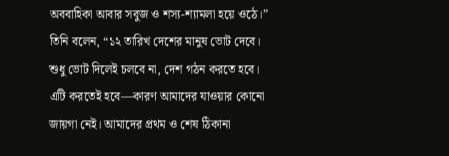অববাহিকা আবার সবুজ ও শস্য-শ্যামলা হয়ে ওঠে।”
তিনি বলেন, “১২ তারিখ দেশের মানুষ ভোট দেবে। শুধু ভোট দিলেই চলবে না, দেশ গঠন করতে হবে। এটি করতেই হবে—কারণ আমাদের যাওয়ার কোনো জায়গা নেই। আমাদের প্রথম ও শেষ ঠিকানা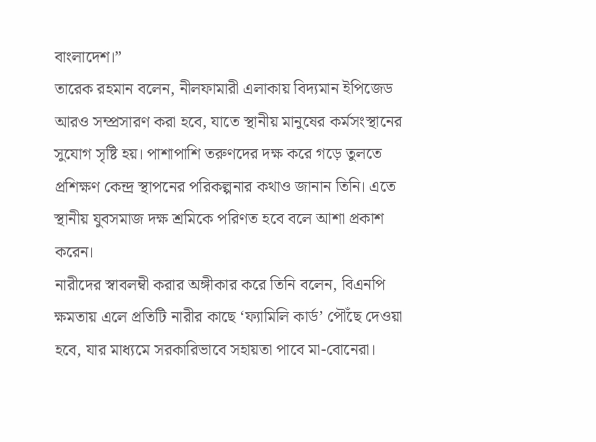বাংলাদেশ।”
তারেক রহমান বলেন, নীলফামারী এলাকায় বিদ্যমান ইপিজেড আরও সম্প্রসারণ করা হবে, যাতে স্থানীয় মানুষের কর্মসংস্থানের সুযোগ সৃষ্টি হয়। পাশাপাশি তরুণদের দক্ষ করে গড়ে তুলতে প্রশিক্ষণ কেন্দ্র স্থাপনের পরিকল্পনার কথাও জানান তিনি। এতে স্থানীয় যুবসমাজ দক্ষ শ্রমিকে পরিণত হবে বলে আশা প্রকাশ করেন।
নারীদের স্বাবলম্বী করার অঙ্গীকার করে তিনি বলেন, বিএনপি ক্ষমতায় এলে প্রতিটি নারীর কাছে ‘ফ্যামিলি কার্ড’ পৌঁছে দেওয়া হবে, যার মাধ্যমে সরকারিভাবে সহায়তা পাবে মা-বোনেরা।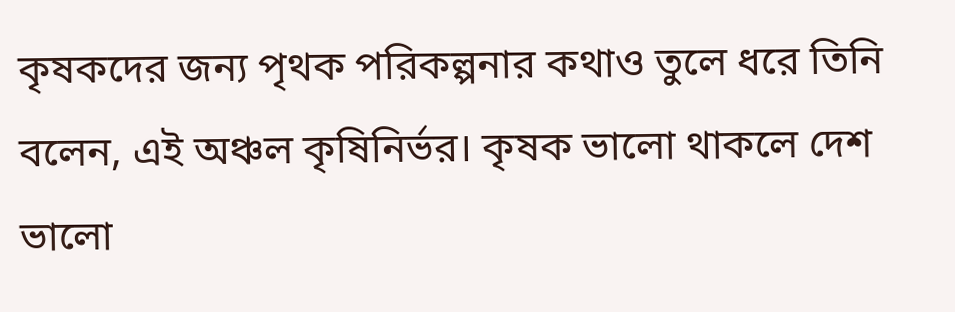কৃষকদের জন্য পৃথক পরিকল্পনার কথাও তুলে ধরে তিনি বলেন, এই অঞ্চল কৃষিনির্ভর। কৃষক ভালো থাকলে দেশ ভালো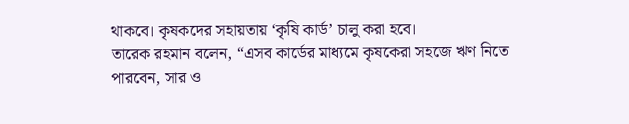থাকবে। কৃষকদের সহায়তায় ‘কৃষি কার্ড’ চালু করা হবে।
তারেক রহমান বলেন, “এসব কার্ডের মাধ্যমে কৃষকেরা সহজে ঋণ নিতে পারবেন, সার ও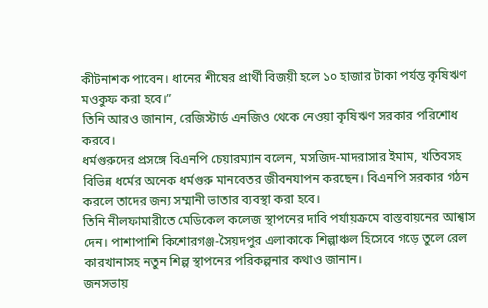কীটনাশক পাবেন। ধানের শীষের প্রার্থী বিজয়ী হলে ১০ হাজার টাকা পর্যন্ত কৃষিঋণ মওকুফ করা হবে।”
তিনি আরও জানান, রেজিস্টার্ড এনজিও থেকে নেওয়া কৃষিঋণ সরকার পরিশোধ করবে।
ধর্মগুরুদের প্রসঙ্গে বিএনপি চেয়ারম্যান বলেন, মসজিদ-মাদরাসার ইমাম, খতিবসহ বিভিন্ন ধর্মের অনেক ধর্মগুরু মানবেতর জীবনযাপন করছেন। বিএনপি সরকার গঠন করলে তাদের জন্য সম্মানী ভাতার ব্যবস্থা করা হবে।
তিনি নীলফামারীতে মেডিকেল কলেজ স্থাপনের দাবি পর্যায়ক্রমে বাস্তবায়নের আশ্বাস দেন। পাশাপাশি কিশোরগঞ্জ-সৈয়দপুর এলাকাকে শিল্পাঞ্চল হিসেবে গড়ে তুলে রেল কারখানাসহ নতুন শিল্প স্থাপনের পরিকল্পনার কথাও জানান।
জনসভায়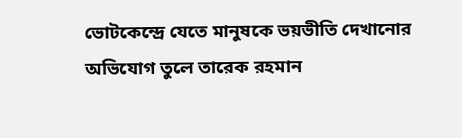ভোটকেন্দ্রে যেতে মানুষকে ভয়ভীতি দেখানোর অভিযোগ তুলে তারেক রহমান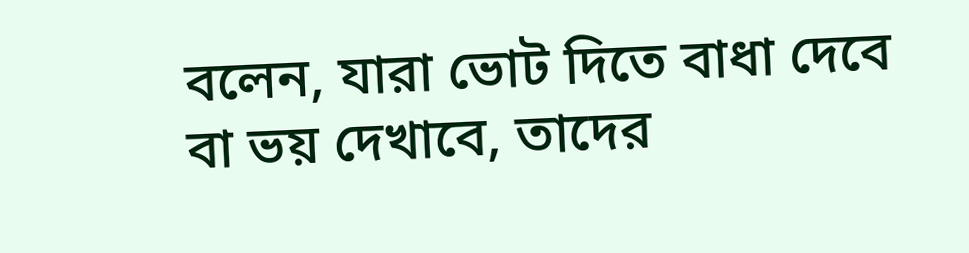বলেন, যারা ভোট দিতে বাধা দেবে বা ভয় দেখাবে, তাদের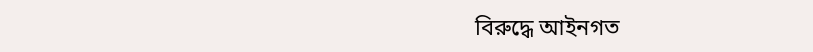বিরুদ্ধে আইনগত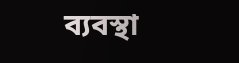ব্যবস্থা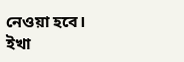নেওয়া হবে।
ইখা